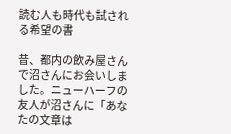読む人も時代も試される希望の書

昔、都内の飲み屋さんで沼さんにお会いしました。ニューハーフの友人が沼さんに「あなたの文章は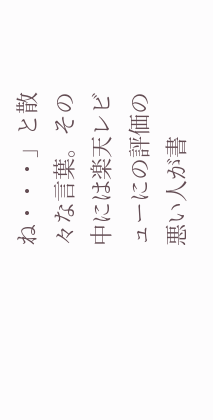ね・・・」と散々な言葉。その中には楽天レビューにの評価の悪い人が書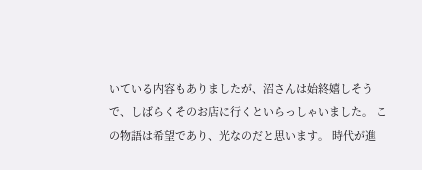いている内容もありましたが、沼さんは始終嬉しそうで、しばらくそのお店に行くといらっしゃいました。 この物語は希望であり、光なのだと思います。 時代が進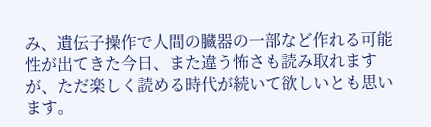み、遺伝子操作で人間の臓器の一部など作れる可能性が出てきた今日、また違う怖さも読み取れますが、ただ楽しく読める時代が続いて欲しいとも思います。